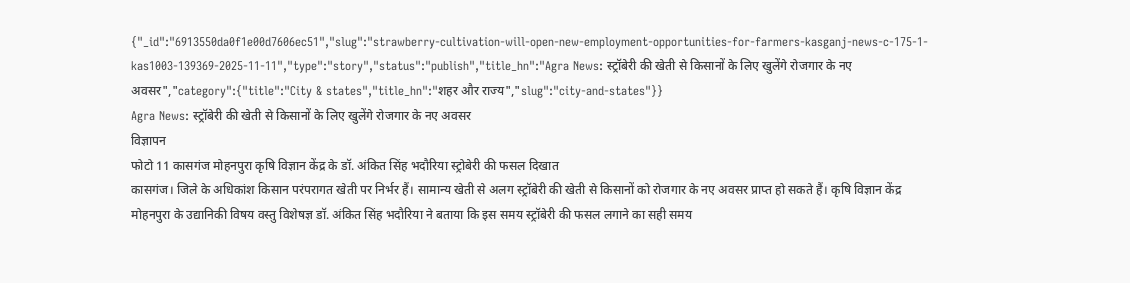{"_id":"6913550da0f1e00d7606ec51","slug":"strawberry-cultivation-will-open-new-employment-opportunities-for-farmers-kasganj-news-c-175-1-kas1003-139369-2025-11-11","type":"story","status":"publish","title_hn":"Agra News: स्ट्रॉबेरी की खेती से किसानों के लिए खुलेंगे रोजगार के नए अवसर","category":{"title":"City & states","title_hn":"शहर और राज्य","slug":"city-and-states"}}
Agra News: स्ट्रॉबेरी की खेती से किसानों के लिए खुलेंगे रोजगार के नए अवसर
विज्ञापन
फोटो 11 कासगंज मोहनपुरा कृषि विज्ञान केंद्र के डॉ. अंकित सिंह भदौरिया स्ट्रोबेरी की फसल दिखात
कासगंज। जिले के अधिकांश किसान परंपरागत खेती पर निर्भर हैं। सामान्य खेती से अलग स्ट्रॉबेरी की खेती से किसानों को रोजगार के नए अवसर प्राप्त हो सकते हैं। कृषि विज्ञान केंद्र मोहनपुरा के उद्यानिकी विषय वस्तु विशेषज्ञ डॉ. अंकित सिंह भदौरिया ने बताया कि इस समय स्ट्रॉबेरी की फसल लगाने का सही समय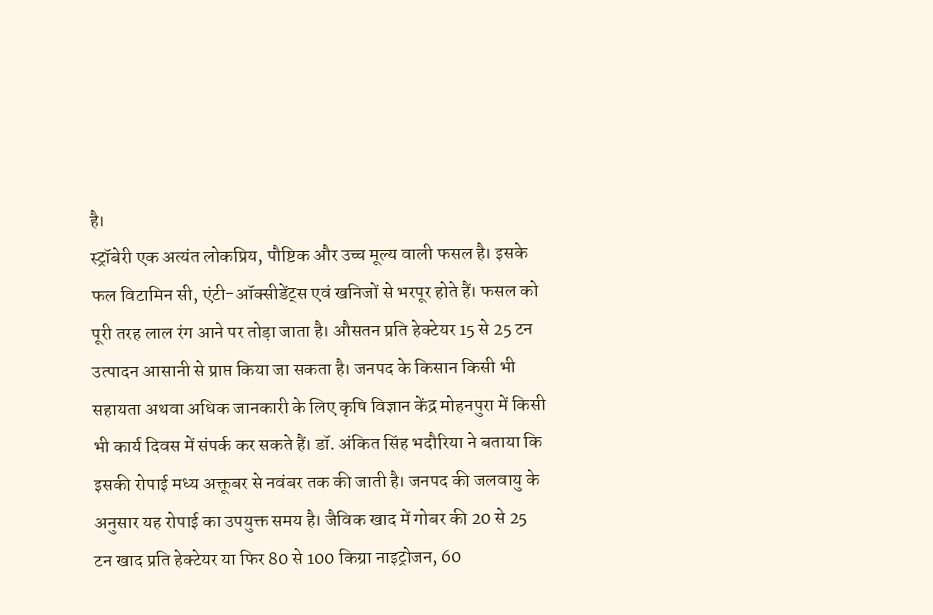है।
स्ट्रॉबेरी एक अत्यंत लोकप्रिय, पौष्टिक और उच्च मूल्य वाली फसल है। इसके फल विटामिन सी, एंटी-ऑक्सीडेंट्स एवं खनिजों से भरपूर होते हैं। फसल को पूरी तरह लाल रंग आने पर तोड़ा जाता है। औसतन प्रति हेक्टेयर 15 से 25 टन उत्पादन आसानी से प्राप्त किया जा सकता है। जनपद के किसान किसी भी सहायता अथवा अधिक जानकारी के लिए कृषि विज्ञान केंद्र मोहनपुरा में किसी भी कार्य दिवस में संपर्क कर सकते हैं। डॉ. अंकित सिंह भदौरिया ने बताया कि इसकी रोपाई मध्य अक्तूबर से नवंबर तक की जाती है। जनपद की जलवायु के अनुसार यह रोपाई का उपयुक्त समय है। जैविक खाद में गोबर की 20 से 25 टन खाद प्रति हेक्टेयर या फिर 80 से 100 किग्रा नाइट्रोजन, 60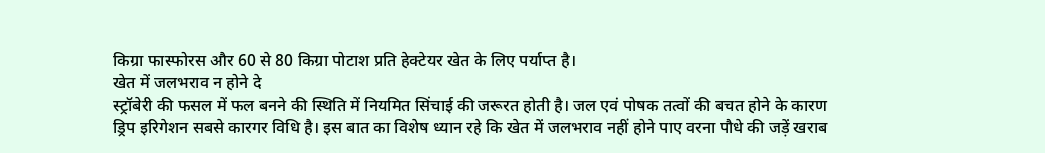किग्रा फास्फोरस और 60 से 80 किग्रा पोटाश प्रति हेक्टेयर खेत के लिए पर्याप्त है।
खेत में जलभराव न होने दे
स्ट्रॉबेरी की फसल में फल बनने की स्थिति में नियमित सिंचाई की जरूरत होती है। जल एवं पोषक तत्वों की बचत होने के कारण ड्रिप इरिगेशन सबसे कारगर विधि है। इस बात का विशेष ध्यान रहे कि खेत में जलभराव नहीं होने पाए वरना पौधे की जड़ें खराब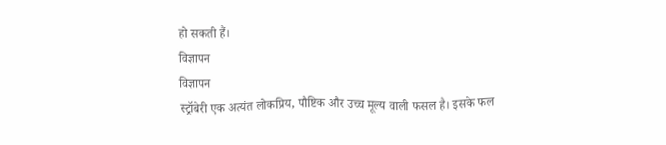हो सकती हैं।
विज्ञापन
विज्ञापन
स्ट्रॉबेरी एक अत्यंत लोकप्रिय, पौष्टिक और उच्च मूल्य वाली फसल है। इसके फल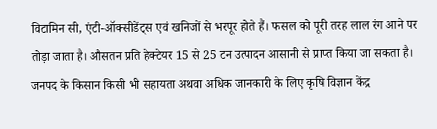विटामिन सी, एंटी-ऑक्सीडेंट्स एवं खनिजों से भरपूर होते हैं। फसल को पूरी तरह लाल रंग आने पर तोड़ा जाता है। औसतन प्रति हेक्टेयर 15 से 25 टन उत्पादन आसानी से प्राप्त किया जा सकता है। जनपद के किसान किसी भी सहायता अथवा अधिक जानकारी के लिए कृषि विज्ञान केंद्र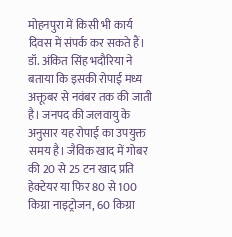मोहनपुरा में किसी भी कार्य दिवस में संपर्क कर सकते हैं। डॉ. अंकित सिंह भदौरिया ने बताया कि इसकी रोपाई मध्य अक्तूबर से नवंबर तक की जाती है। जनपद की जलवायु के अनुसार यह रोपाई का उपयुक्त समय है। जैविक खाद में गोबर की 20 से 25 टन खाद प्रति हेक्टेयर या फिर 80 से 100 किग्रा नाइट्रोजन, 60 किग्रा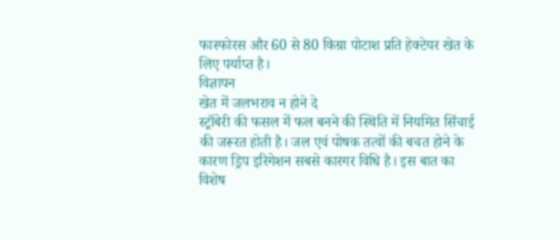फास्फोरस और 60 से 80 किग्रा पोटाश प्रति हेक्टेयर खेत के लिए पर्याप्त है।
विज्ञापन
खेत में जलभराव न होने दे
स्ट्रॉबेरी की फसल में फल बनने की स्थिति में नियमित सिंचाई की जरूरत होती है। जल एवं पोषक तत्वों की बचत होने के कारण ड्रिप इरिगेशन सबसे कारगर विधि है। इस बात का विशेष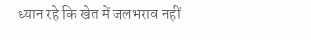ध्यान रहे कि खेत में जलभराव नहीं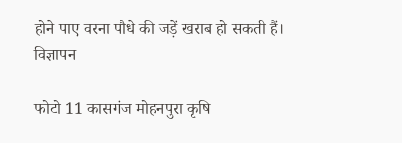होने पाए वरना पौधे की जड़ें खराब हो सकती हैं।
विज्ञापन

फोटो 11 कासगंज मोहनपुरा कृषि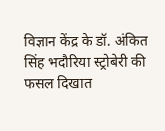विज्ञान केंद्र के डॉ. अंकित सिंह भदौरिया स्ट्रोबेरी की फसल दिखात